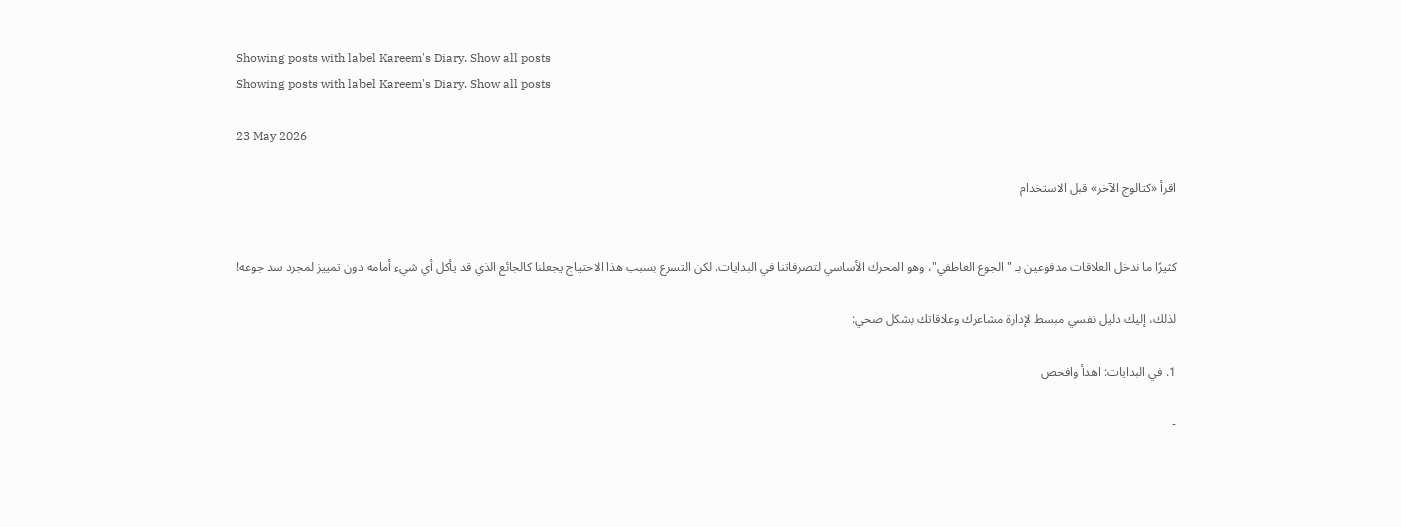Showing posts with label Kareem's Diary. Show all posts
Showing posts with label Kareem's Diary. Show all posts

23 May 2026

اقرأ «كتالوج الآخر» قبل الاستخدام


كثيرًا ما ندخل العلاقات مدفوعين بـ "الجوع العاطفي"، وهو المحرك الأساسي لتصرفاتنا في البدايات. لكن التسرع بسبب هذا الاحتياج يجعلنا كالجائع الذي قد يأكل أي شيء أمامه دون تمييز لمجرد سد جوعه!

لذلك، إليك دليل نفسي مبسط لإدارة مشاعرك وعلاقاتك بشكل صحي:

1. في البدايات: اهدأ وافحص

-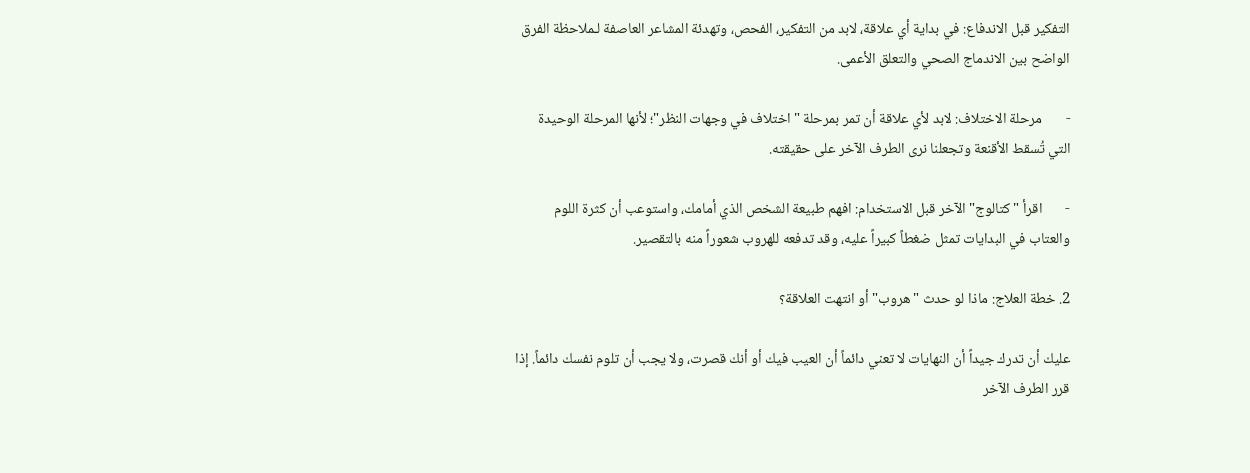التفكير قبل الاندفاع: في بداية أي علاقة، لابد من التفكير، الفحص، وتهدئة المشاعر العاصفة لـملاحظة الفرق الواضح بين الاندماج الصحي والتعلق الأعمى.

-       مرحلة الاختلاف: لابد لأي علاقة أن تمر بمرحلة "اختلاف في وجهات النظر"؛ لأنها المرحلة الوحيدة التي تُسقط الأقنعة وتجعلنا نرى الطرف الآخر على حقيقته.

-       اقرأ "كتالوج" الآخر قبل الاستخدام: افهم طبيعة الشخص الذي أمامك، واستوعب أن كثرة اللوم والعتاب في البدايات تمثل ضغطاً كبيراً عليه، وقد تدفعه للهروب شعوراً منه بالتقصير.

2. خطة العلاج: ماذا لو حدث "هروب" أو انتهت العلاقة؟

عليك أن تدرك جيداً أن النهايات لا تعني دائماً أن العيب فيك أو أنك قصرت، ولا يجب أن تلوم نفسك دائماً. إذا قرر الطرف الآخر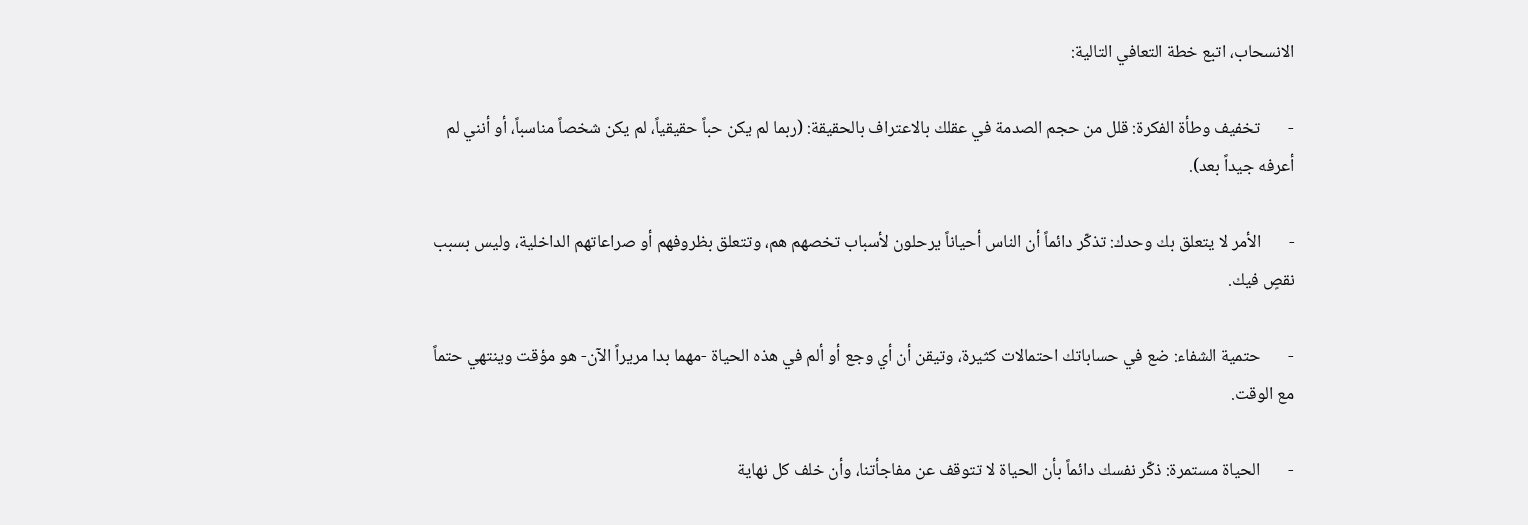الانسحاب، اتبع خطة التعافي التالية:

-       تخفيف وطأة الفكرة: قلل من حجم الصدمة في عقلك بالاعتراف بالحقيقة: (ربما لم يكن حباً حقيقياً، لم يكن شخصاً مناسباً، أو أنني لم أعرفه جيداً بعد).

-       الأمر لا يتعلق بك وحدك: تذكّر دائماً أن الناس أحياناً يرحلون لأسباب تخصهم هم، وتتعلق بظروفهم أو صراعاتهم الداخلية، وليس بسبب نقصٍ فيك.

-       حتمية الشفاء: ضع في حساباتك احتمالات كثيرة، وتيقن أن أي وجع أو ألم في هذه الحياة -مهما بدا مريراً الآن- هو مؤقت وينتهي حتماً مع الوقت.

-       الحياة مستمرة: ذكّر نفسك دائماً بأن الحياة لا تتوقف عن مفاجأتنا، وأن خلف كل نهاية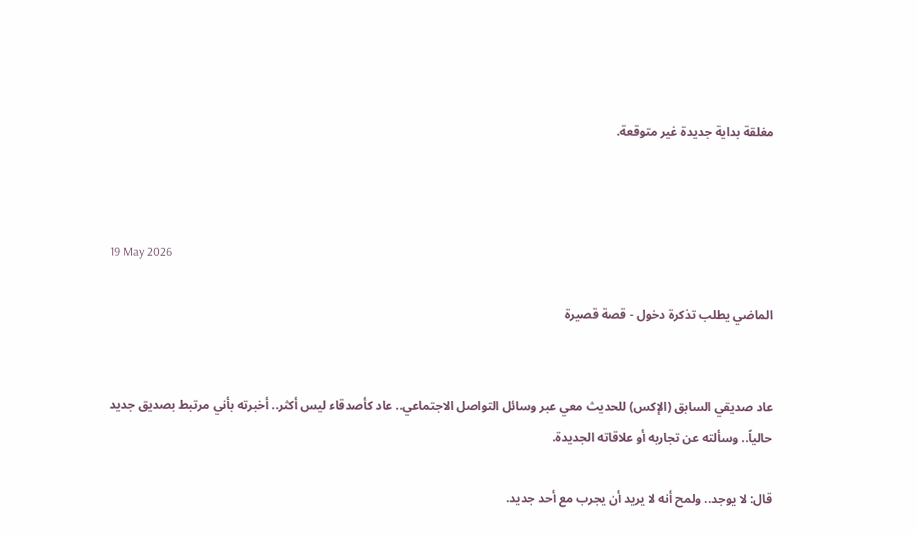مغلقة بداية جديدة غير متوقعة.



19 May 2026

الماضي يطلب تذكرة دخول - قصة قصيرة


عاد صديقي السابق (الإكس) للحديث معي عبر وسائل التواصل الاجتماعي.. عاد كأصدقاء ليس أكثر.. أخبرته بأني مرتبط بصديق جديد حالياً.. وسألته عن تجاربه أو علاقاته الجديدة.

قال: لا يوجد.. ولمح أنه لا يريد أن يجرب مع أحد جديد.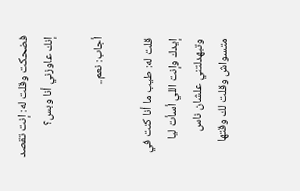فضحكت وقلت له: إنت تقصد إنك عاوزني أنا وبس؟

أجاب: نعم..

قلت له: طيب ما أنا كنت في إيدك وإنت اللي أسأت ليا وتبهدلتني علشان ناس متسواش وقلت لك وقتها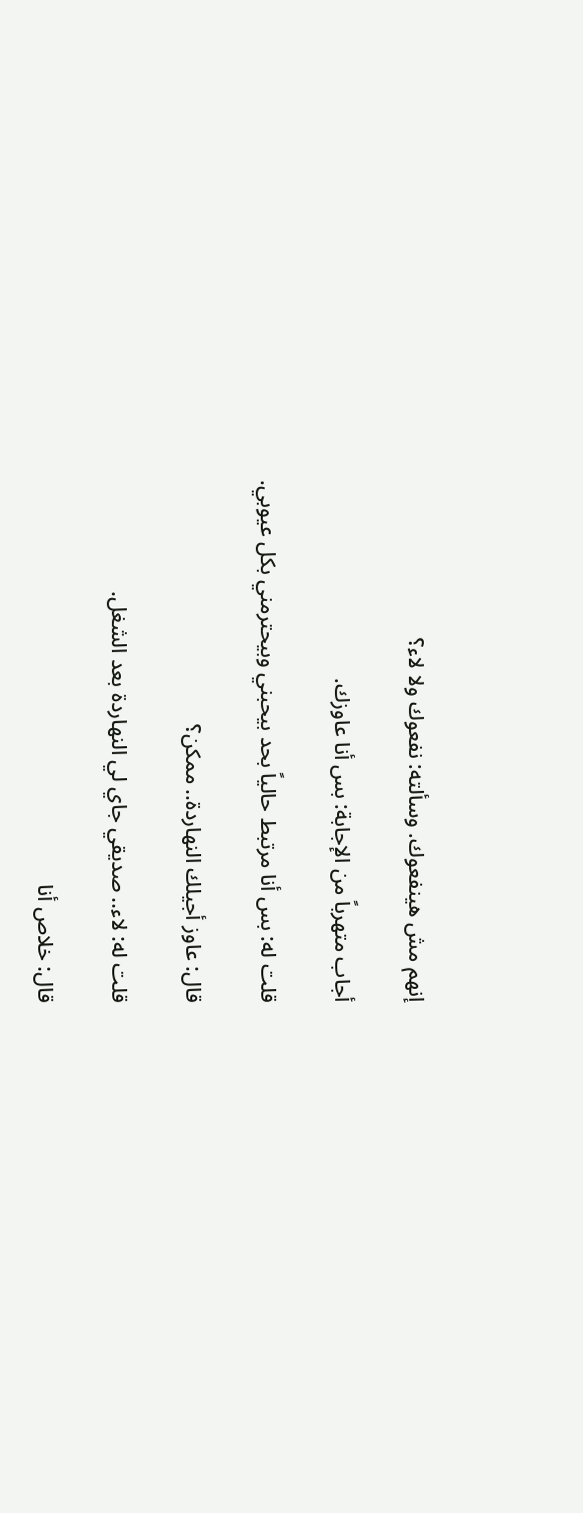إنهم مش هينفعوك. وسألته: نفعوك ولا لاء؟

أجاب متهرباً من الإجابة: بس أنا عاوزك.

قلت له: بس أنا مرتبط حالياً بحد بيحبني وبيحترمني بكل عيوبي.

قال: عاوز أجيلك النهاردة.. ممكن؟

قلت له: لاء.. صديقي جاي لي النهاردة بعد الشغل.

قال: خلاص أنا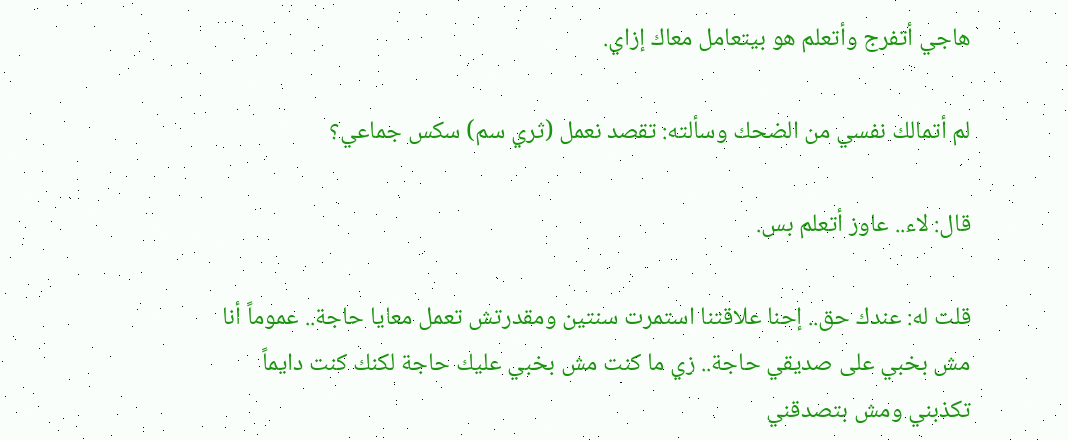هاجي أتفرج وأتعلم هو بيتعامل معاك إزاي.

لم أتمالك نفسي من الضحك وسألته: تقصد نعمل (ثري سم) سكس جماعي؟

قال: لاء.. عاوز أتعلم بس.

قلت له: عندك حق.. إحنا علاقتنا استمرت سنتين ومقدرتش تعمل معايا حاجة.. عموماً أنا مش بخبي على صديقي حاجة.. زي ما كنت مش بخبي عليك حاجة لكنك كنت دايماً تكذبني ومش بتصدقني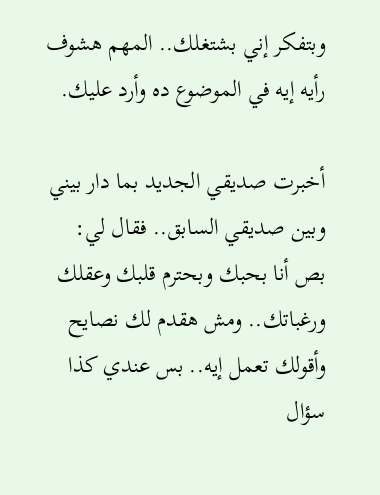وبتفكر إني بشتغلك.. المهم هشوف رأيه إيه في الموضوع ده وأرد عليك.

أخبرت صديقي الجديد بما دار بيني وبين صديقي السابق.. فقال لي: بص أنا بحبك وبحترم قلبك وعقلك ورغباتك.. ومش هقدم لك نصايح وأقولك تعمل إيه.. بس عندي كذا سؤال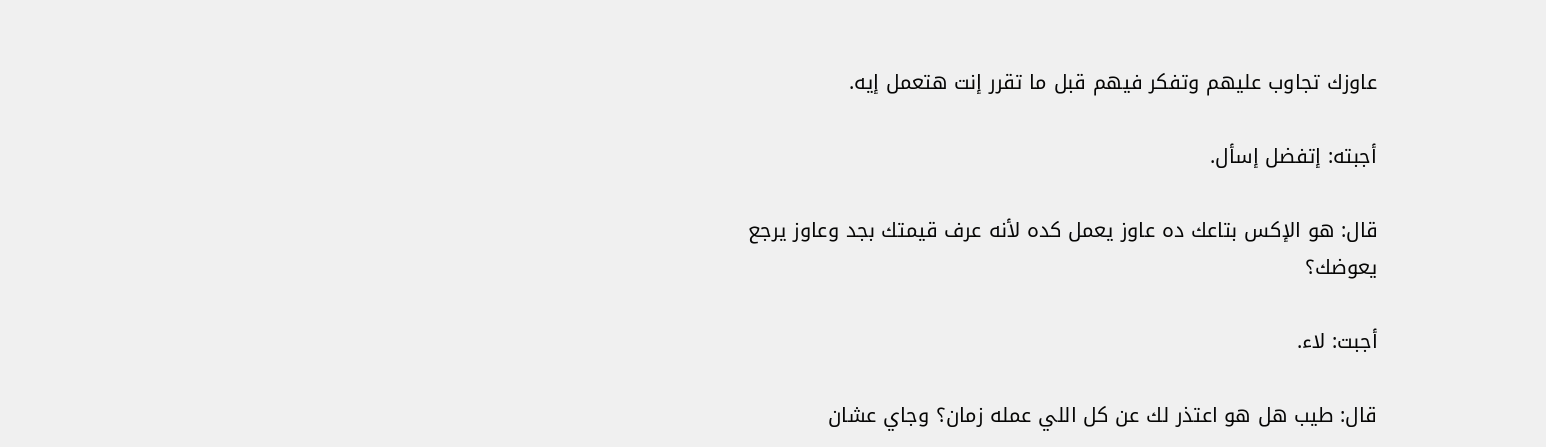عاوزك تجاوب عليهم وتفكر فيهم قبل ما تقرر إنت هتعمل إيه.

أجبته: إتفضل إسأل.

قال: هو الإكس بتاعك ده عاوز يعمل كده لأنه عرف قيمتك بجد وعاوز يرجع يعوضك؟

أجبت: لاء.

قال: طيب هل هو اعتذر لك عن كل اللي عمله زمان؟ وجاي عشان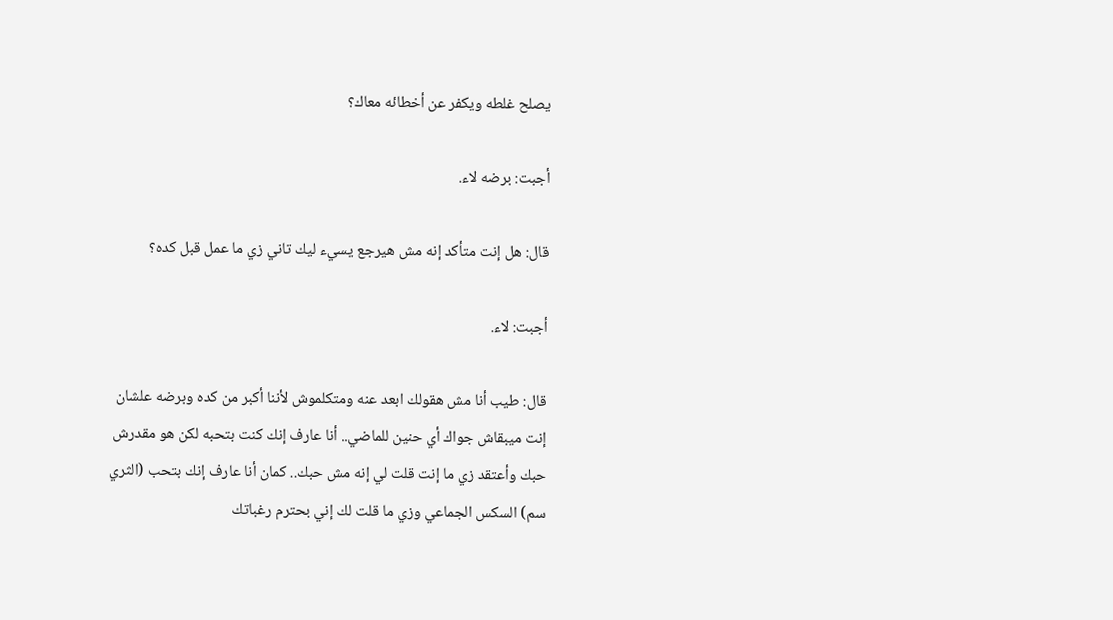يصلح غلطه ويكفر عن أخطائه معاك؟

أجبت: برضه لاء.

قال: هل إنت متأكد إنه مش هيرجع يسيء ليك تاني زي ما عمل قبل كده؟

أجبت: لاء.

قال: طيب أنا مش هقولك ابعد عنه ومتكلموش لأننا أكبر من كده وبرضه علشان إنت ميبقاش جواك أي حنين للماضي.. أنا عارف إنك كنت بتحبه لكن هو مقدرش حبك وأعتقد زي ما إنت قلت لي إنه مش حبك.. كمان أنا عارف إنك بتحب (الثري سم) السكس الجماعي وزي ما قلت لك إني بحترم رغباتك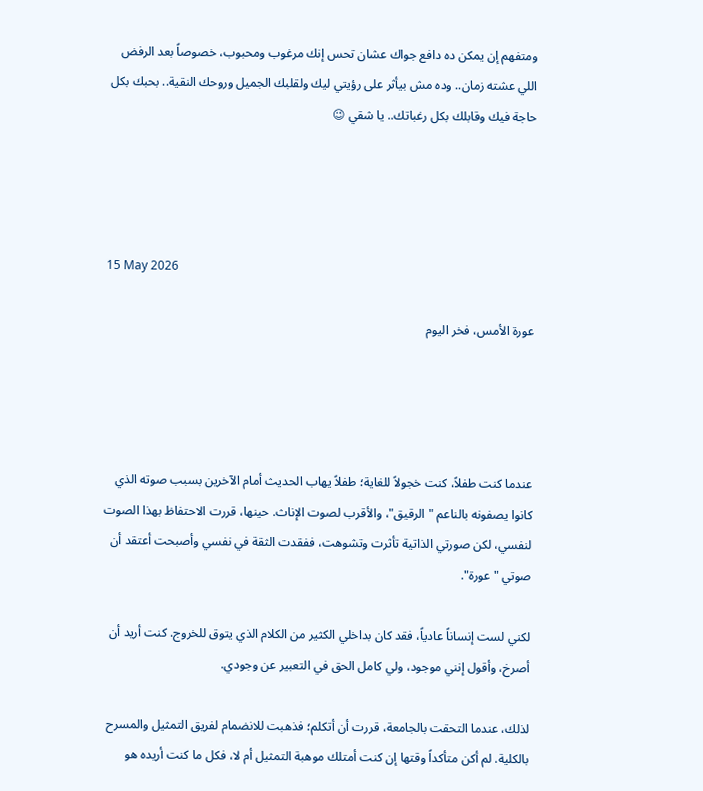ومتفهم إن يمكن ده دافع جواك عشان تحس إنك مرغوب ومحبوب، خصوصاً بعد الرفض اللي عشته زمان.. وده مش بيأثر على رؤيتي ليك ولقلبك الجميل وروحك النقية.. بحبك بكل حاجة فيك وقابلك بكل رغباتك.. يا شقي 😉




15 May 2026

عورة الأمس، فخر اليوم




عندما كنت طفلاً، كنت خجولاً للغاية؛ طفلاً يهاب الحديث أمام الآخرين بسبب صوته الذي كانوا يصفونه بالناعم "الرقيق"، والأقرب لصوت الإناث. حينها، قررت الاحتفاظ بهذا الصوت لنفسي، لكن صورتي الذاتية تأثرت وتشوهت، ففقدت الثقة في نفسي وأصبحت أعتقد أن صوتي "عورة".

لكني لست إنساناً عادياً، فقد كان بداخلي الكثير من الكلام الذي يتوق للخروج. كنت أريد أن أصرخ، وأقول إنني موجود، ولي كامل الحق في التعبير عن وجودي.

لذلك، عندما التحقت بالجامعة، قررت أن أتكلم؛ فذهبت للانضمام لفريق التمثيل والمسرح بالكلية. لم أكن متأكداً وقتها إن كنت أمتلك موهبة التمثيل أم لا، فكل ما كنت أريده هو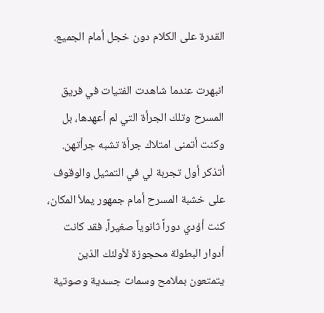القدرة على الكلام دون خجل أمام الجميع.

انبهرت عندما شاهدت الفتيات في فريق المسرح وتلك الجرأة التي لم أعهدها، بل وكنت أتمنى امتلاك جرأة تشبه جرأتهن. أتذكر أول تجربة لي في التمثيل والوقوف على خشبة المسرح أمام جمهور يملأ المكان، كنت أؤدي دوراً ثانوياً صغيراً، فقد كانت أدوار البطولة محجوزة لأولئك الذين يتمتعون بملامح وسمات جسدية وصوتية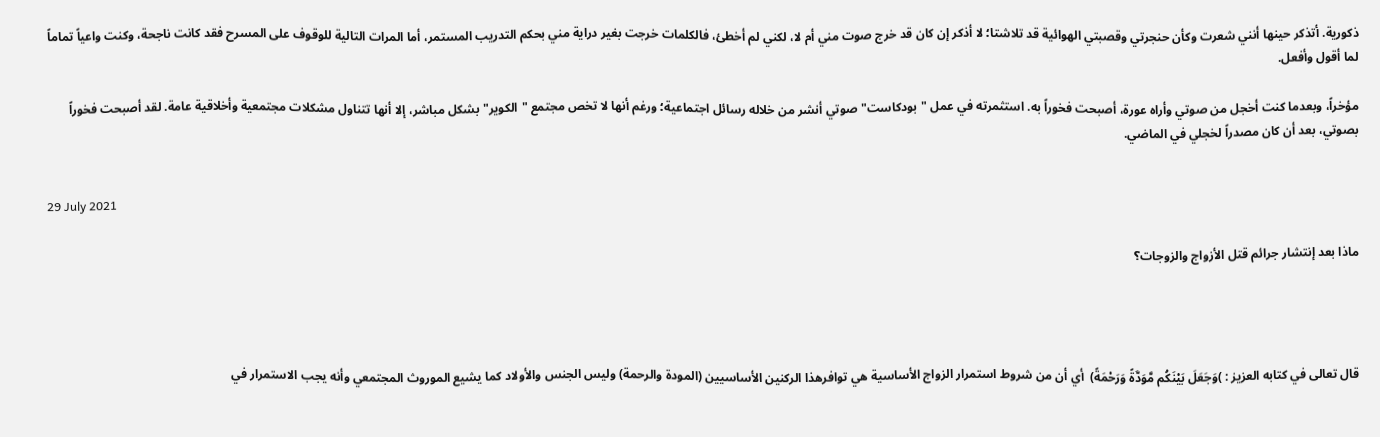ذكورية. أتذكر حينها أنني شعرت وكأن حنجرتي وقصبتي الهوائية قد تلاشتا؛ لا أذكر إن كان قد خرج صوت مني أم لا، لكني لم أخطئ، فالكلمات خرجت بغير دراية مني بحكم التدريب المستمر، أما المرات التالية للوقوف على المسرح فقد كانت ناجحة، وكنت واعياً تماماً لما أقول وأفعل.

مؤخراً، وبعدما كنت أخجل من صوتي وأراه عورة، أصبحت فخوراً به. استثمرته في عمل "بودكاست" صوتي أنشر من خلاله رسائل اجتماعية؛ ورغم أنها لا تخص مجتمع "الكوير" بشكل مباشر، إلا أنها تتناول مشكلات مجتمعية وأخلاقية عامة. لقد أصبحت فخوراً بصوتي، بعد أن كان مصدراً لخجلي في الماضي.


29 July 2021

ماذا بعد إنتشار جرائم قتل الأزواج والزوجات؟




قال تعالى في كتابه العزيز : )وَجَعَلَ بَيْنَكُم مَّوَدَّةً وَرَحْمَةً)  أي أن من شروط استمرار الزواج الأساسية هي توافرهذا الركنين الأساسيين (المودة والرحمة) وليس الجنس والأولاد كما يشيع الموروث المجتمعي وأنه يجب الاستمرار في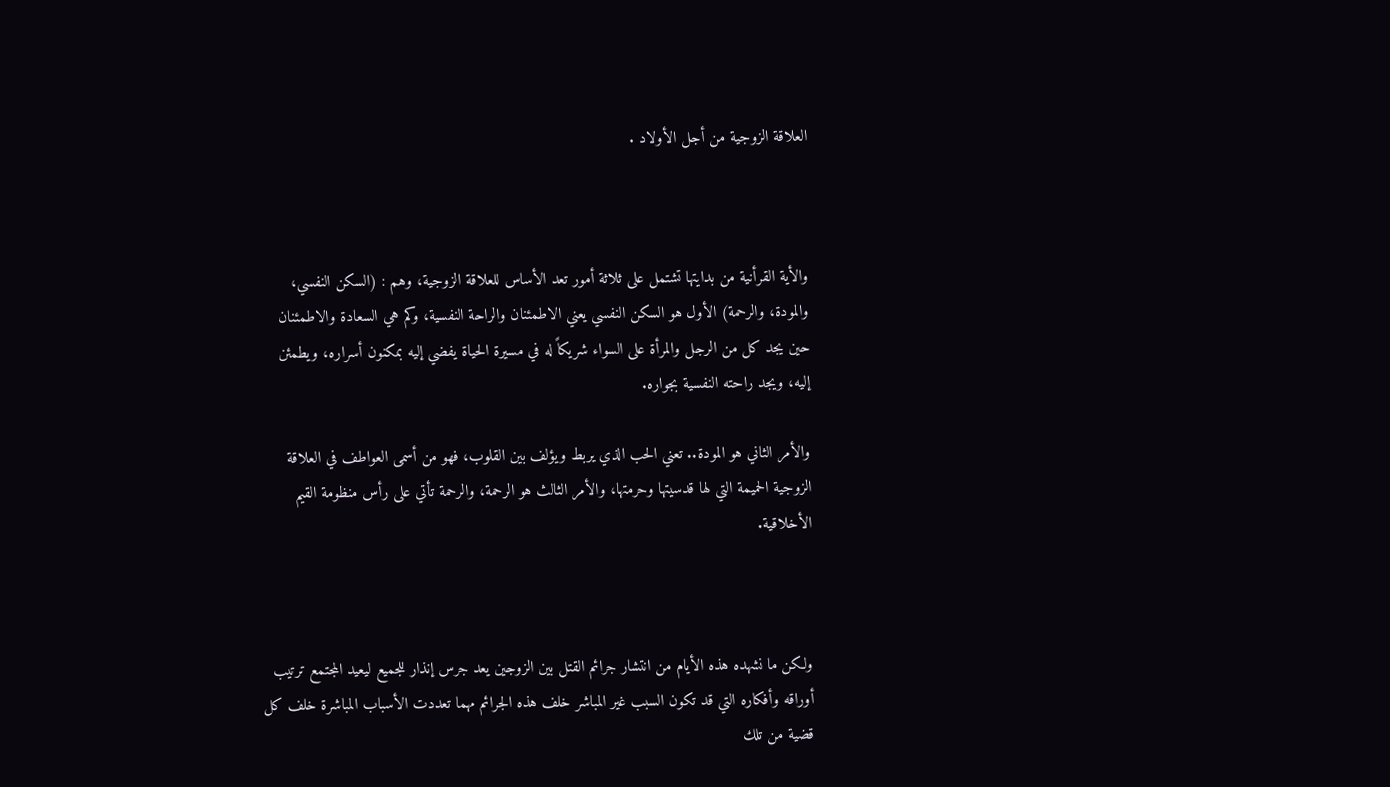العلاقة الزوجية من أجل الأولاد .



والأية القرأنية من بدايتها تشتمل على ثلاثة أمور تعد الأساس للعلاقة الزوجية، وهم : (السكن النفسي، والمودة، والرحمة) الأول هو السكن النفسي يعني الاطمئنان والراحة النفسية، وكم هي السعادة والاطمئنان حين يجد كل من الرجل والمرأة على السواء شريكاً له في مسيرة الحياة يفضي إليه بمكنون أسراره، ويطمئن إليه، ويجد راحته النفسية بجواره.

والأمر الثاني هو المودة.. تعني الحب الذي يربط ويؤلف بين القلوب، فهو من أسمى العواطف في العلاقة الزوجية الحميمة التي لها قدسيتها وحرمتها، والأمر الثالث هو الرحمة، والرحمة تأتي على رأس منظومة القيم الأخلاقية.



ولكن ما نشهده هذه الأيام من انتشار جرائم القتل بين الزوجين يعد جرس إنذار للجميع ليعيد المجتمع ترتيب أوراقه وأفكاره التي قد تكون السبب غير المباشر خلف هذه الجرائم مهما تعددت الأسباب المباشرة خلف كل قضية من تلك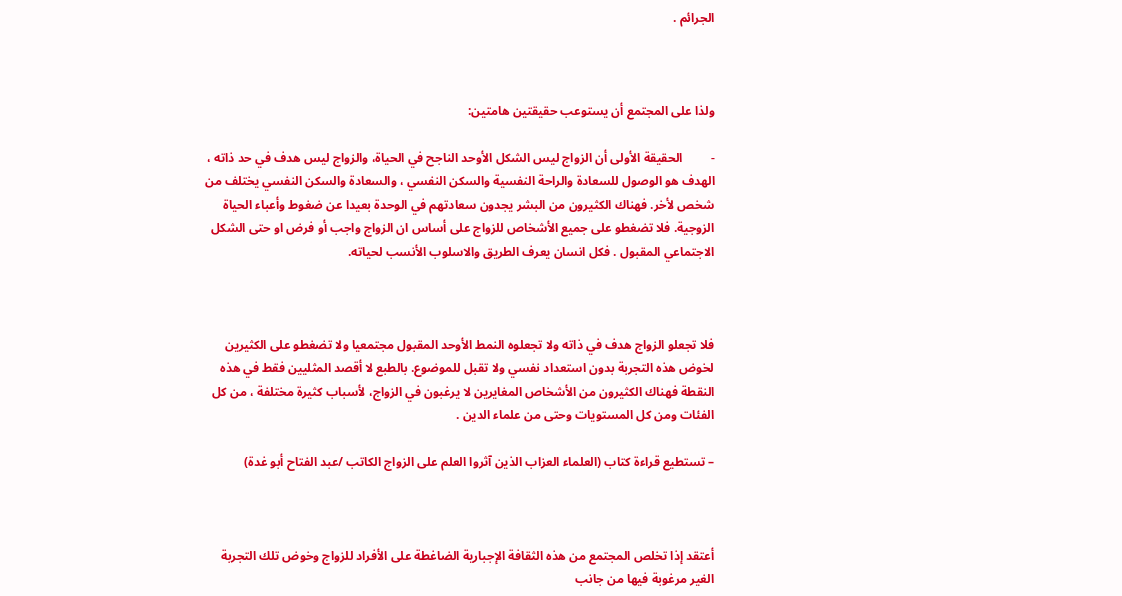الجرائم .



ولذا على المجتمع أن يستوعب حقيقتين هامتين:

-         الحقيقة الأولى أن الزواج ليس الشكل الأوحد الناجح في الحياة، والزواج ليس هدف في حد ذاته ، الهدف هو الوصول للسعادة والراحة النفسية والسكن النفسي ، والسعادة والسكن النفسي يختلف من شخص لأخر. فهناك الكثيرون من البشر يجدون سعادتهم في الوحدة بعيدا عن ضغوط وأعباء الحياة الزوجية. فلا تضغطو على جميع الأشخاص للزواج على أساس ان الزواج واجب أو فرض او حتى الشكل الاجتماعي المقبول . فكل انسان يعرف الطريق والاسلوب الأنسب لحياته.



فلا تجعلو الزواج هدف في ذاته ولا تجعلوه النمط الأوحد المقبول مجتمعيا ولا تضغطو على الكثيرين لخوض هذه التجربة بدون استعداد نفسي ولا تقبل للموضوع. بالطبع لا أقصد المثليين فقط في هذه النقطة فهناك الكثيرون من الأشخاص المغايرين لا يرغبون في الزواج، لأسباب كثيرة مختلفة ، من كل الفئات ومن كل المستويات وحتى من علماء الدين .

– تستطيع قراءة كتاب (العلماء العزاب الذين آثروا العلم على الزواج الكاتب /عبد الفتاح أبو غدة)



أعتقد إذا تخلص المجتمع من هذه الثقافة الإجبارية الضاغطة على الأفراد للزواج وخوض تلك التجربة الغير مرغوبة فيها من جانب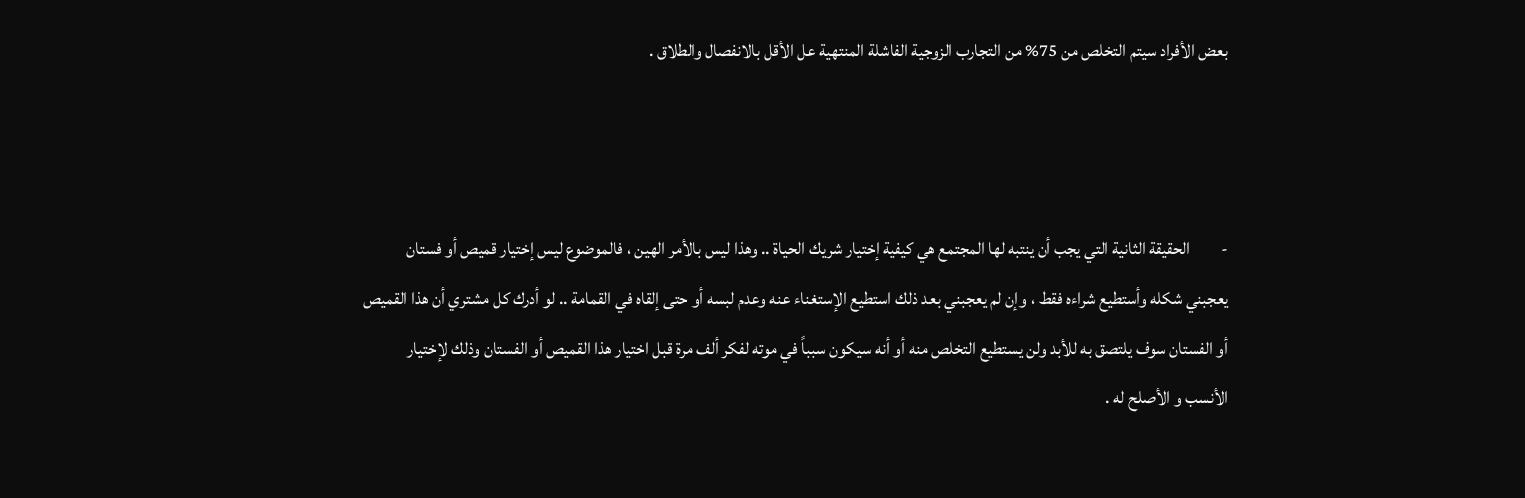بعض الأفراد سيتم التخلص من 75% من التجارب الزوجية الفاشلة المنتهية عل الأقل بالانفصال والطلاق .



-         الحقيقة الثانية التي يجب أن ينتبه لها المجتمع هي كيفية إختيار شريك الحياة .. وهذا ليس بالأمر الهين ، فالموضوع ليس إختيار قميص أو فستان يعجبني شكله وأستطيع شراءه فقط ، وإن لم يعجبني بعد ذلك استطيع الإستغناء عنه وعدم لبسه أو حتى إلقاه في القمامة .. لو أدرك كل مشتري أن هذا القميص أو الفستان سوف يلتصق به للأبد ولن يستطيع التخلص منه أو أنه سيكون سبباً في موته لفكر ألف مرة قبل اختيار هذا القميص أو الفستان وذلك لإختيار الأنسب و الأصلح له .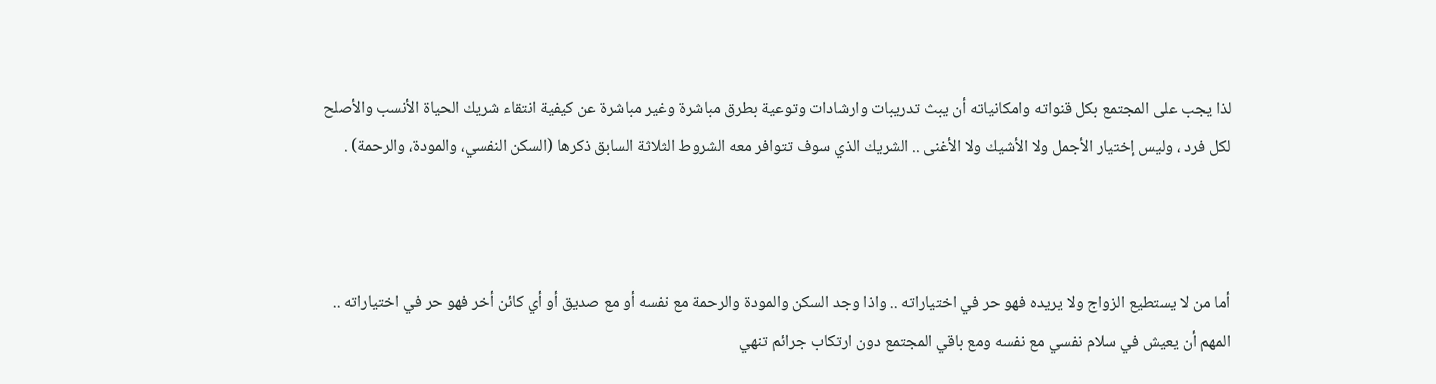لذا يجب على المجتمع بكل قنواته وامكانياته أن يبث تدريبات وارشادات وتوعية بطرق مباشرة وغير مباشرة عن كيفية انتقاء شريك الحياة الأنسب والأصلح لكل فرد ، وليس إختيار الأجمل ولا الأشيك ولا الأغنى .. الشريك الذي سوف تتوافر معه الشروط الثلاثة السابق ذكرها (السكن النفسي، والمودة، والرحمة) .



أما من لا يستطيع الزواج ولا يريده فهو حر في اختياراته .. واذا وجد السكن والمودة والرحمة مع نفسه أو مع صديق أو أي كائن أخر فهو حر في اختياراته .. المهم أن يعيش في سلام نفسي مع نفسه ومع باقي المجتمع دون ارتكاب جرائم تنهي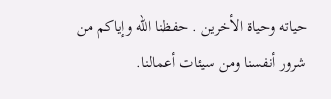حياته وحياة الأخرين . حفظنا الله وإياكم من شرور أنفسنا ومن سيئات أعمالنا.